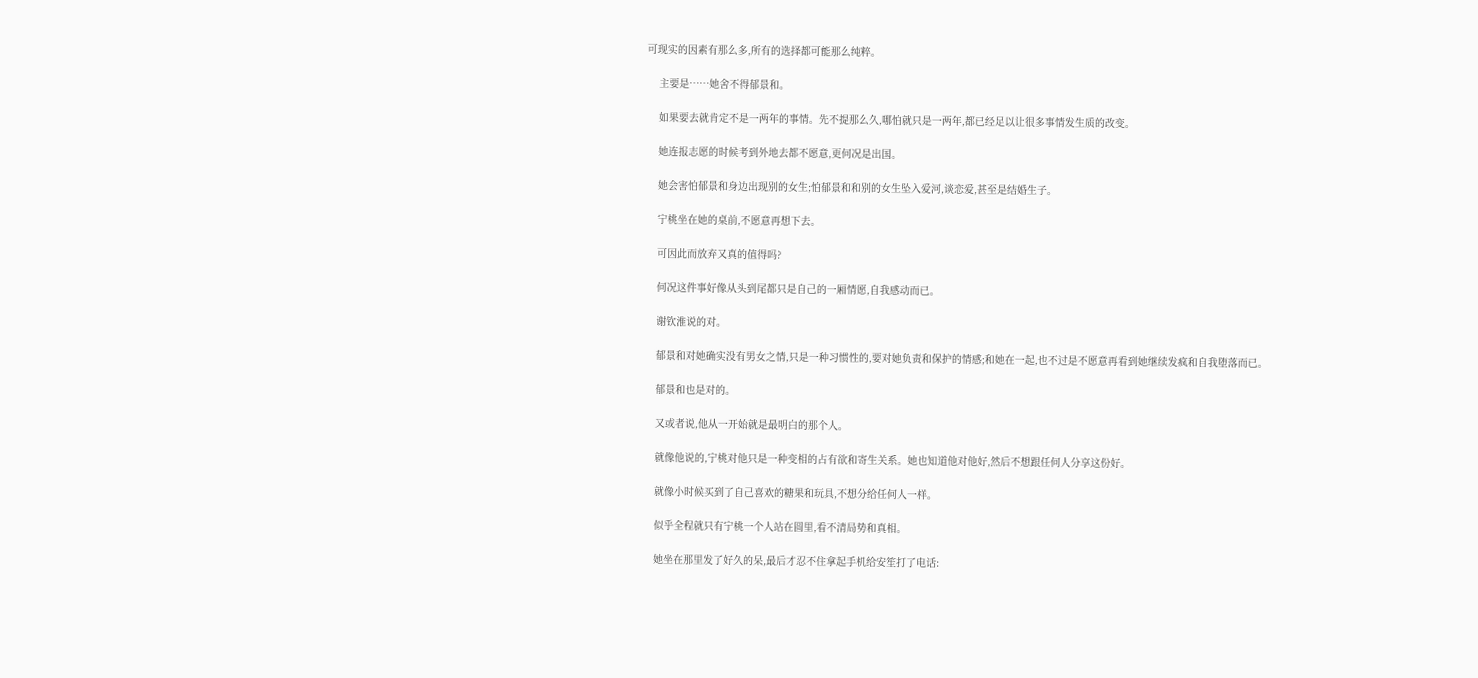可现实的因素有那么多,所有的选择都可能那么纯粹。

    主要是……她舍不得郁景和。

    如果要去就肯定不是一两年的事情。先不提那么久,哪怕就只是一两年,都已经足以让很多事情发生质的改变。

    她连报志愿的时候考到外地去都不愿意,更何况是出国。

    她会害怕郁景和身边出现别的女生;怕郁景和和别的女生坠入爱河,谈恋爱,甚至是结婚生子。

    宁桃坐在她的桌前,不愿意再想下去。

    可因此而放弃又真的值得吗?

    何况这件事好像从头到尾都只是自己的一厢情愿,自我感动而已。

    谢钦淮说的对。

    郁景和对她确实没有男女之情,只是一种习惯性的,要对她负责和保护的情感;和她在一起,也不过是不愿意再看到她继续发疯和自我堕落而已。

    郁景和也是对的。

    又或者说,他从一开始就是最明白的那个人。

    就像他说的,宁桃对他只是一种变相的占有欲和寄生关系。她也知道他对他好,然后不想跟任何人分享这份好。

    就像小时候买到了自己喜欢的糖果和玩具,不想分给任何人一样。

    似乎全程就只有宁桃一个人站在圆里,看不清局势和真相。

    她坐在那里发了好久的呆,最后才忍不住拿起手机给安笙打了电话: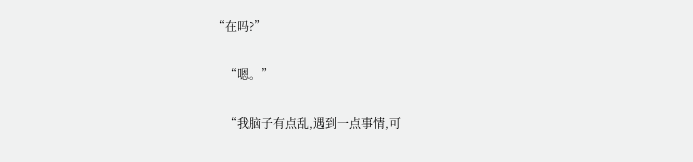“在吗?”

    “嗯。”

    “我脑子有点乱,遇到一点事情,可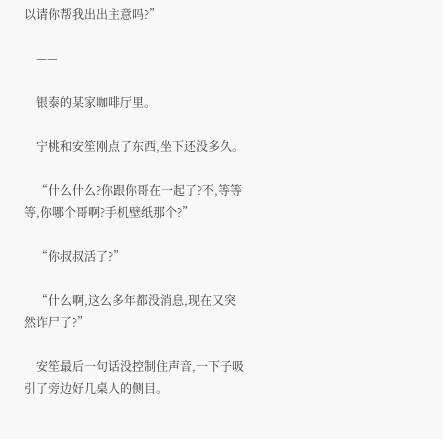以请你帮我出出主意吗?”

    ——

    银泰的某家咖啡厅里。

    宁桃和安笙刚点了东西,坐下还没多久。

    “什么什么?你跟你哥在一起了?不,等等等,你哪个哥啊?手机壁纸那个?”

    “你叔叔活了?”

    “什么啊,这么多年都没消息,现在又突然诈尸了?”

    安笙最后一句话没控制住声音,一下子吸引了旁边好几桌人的侧目。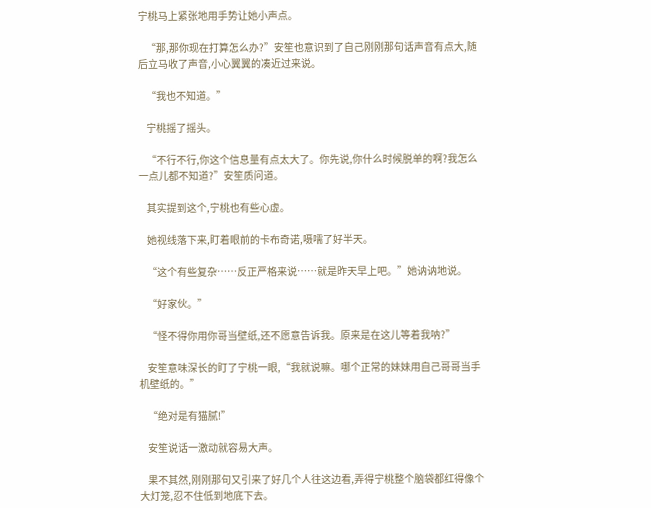宁桃马上紧张地用手势让她小声点。

    “那,那你现在打算怎么办?”安笙也意识到了自己刚刚那句话声音有点大,随后立马收了声音,小心翼翼的凑近过来说。

    “我也不知道。”

    宁桃摇了摇头。

    “不行不行,你这个信息量有点太大了。你先说,你什么时候脱单的啊?我怎么一点儿都不知道?”安笙质问道。

    其实提到这个,宁桃也有些心虚。

    她视线落下来,盯着眼前的卡布奇诺,嗫嚅了好半天。

    “这个有些复杂……反正严格来说……就是昨天早上吧。”她讷讷地说。

    “好家伙。”

    “怪不得你用你哥当壁纸,还不愿意告诉我。原来是在这儿等着我呐?”

    安笙意味深长的盯了宁桃一眼,“我就说嘛。哪个正常的妹妹用自己哥哥当手机壁纸的。”

    “绝对是有猫腻!”

    安笙说话一激动就容易大声。

    果不其然,刚刚那句又引来了好几个人往这边看,弄得宁桃整个脑袋都红得像个大灯笼,忍不住低到地底下去。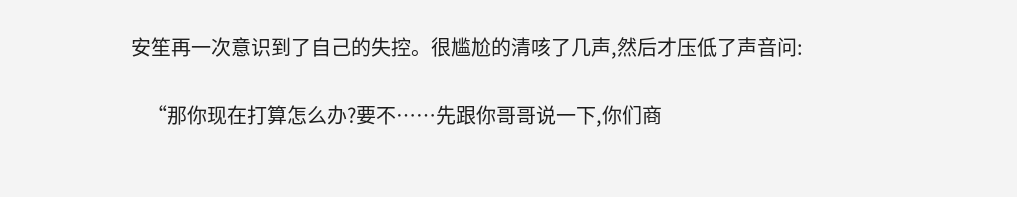安笙再一次意识到了自己的失控。很尴尬的清咳了几声,然后才压低了声音问:

    “那你现在打算怎么办?要不……先跟你哥哥说一下,你们商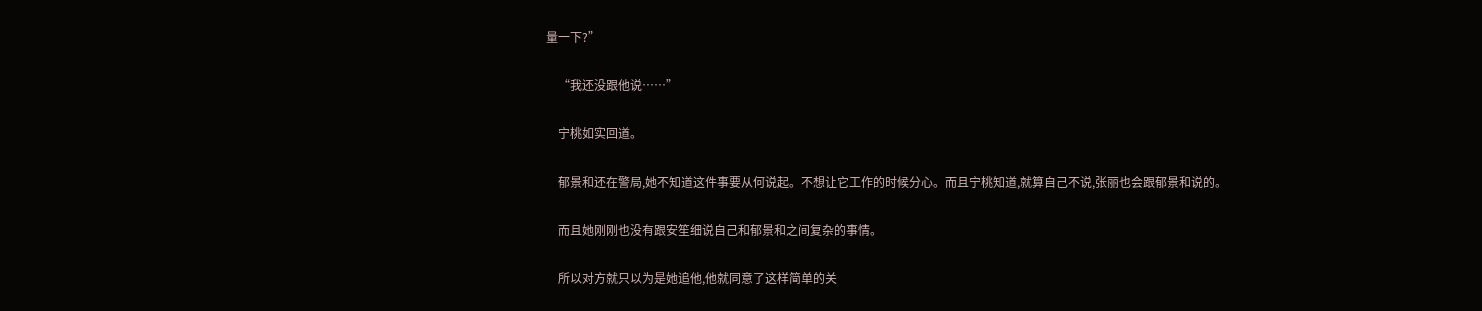量一下?”

    “我还没跟他说……”

    宁桃如实回道。

    郁景和还在警局,她不知道这件事要从何说起。不想让它工作的时候分心。而且宁桃知道,就算自己不说,张丽也会跟郁景和说的。

    而且她刚刚也没有跟安笙细说自己和郁景和之间复杂的事情。

    所以对方就只以为是她追他,他就同意了这样简单的关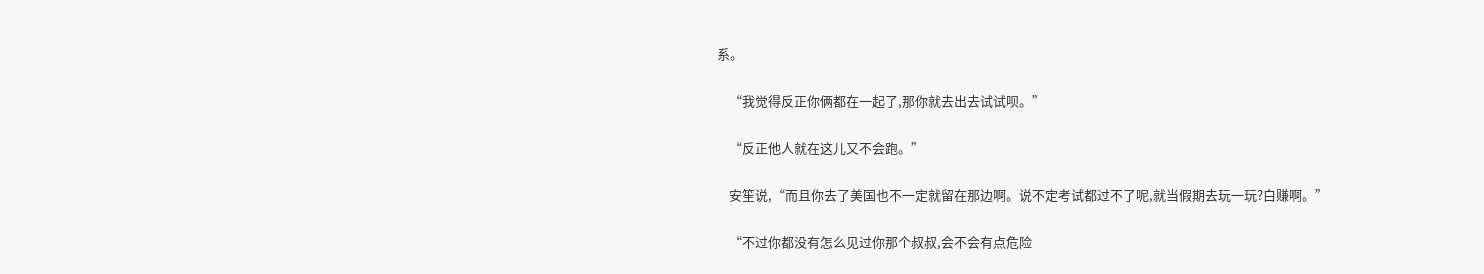系。

    “我觉得反正你俩都在一起了,那你就去出去试试呗。”

    “反正他人就在这儿又不会跑。”

    安笙说,“而且你去了美国也不一定就留在那边啊。说不定考试都过不了呢,就当假期去玩一玩?白赚啊。”

    “不过你都没有怎么见过你那个叔叔,会不会有点危险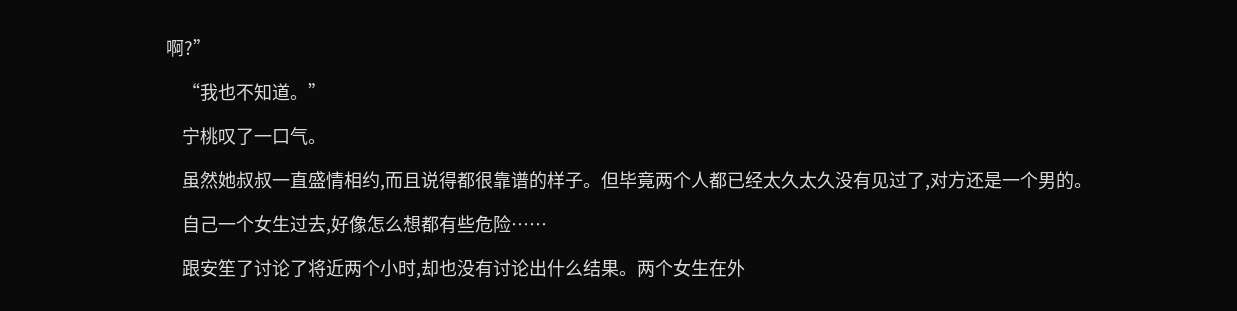啊?”

    “我也不知道。”

    宁桃叹了一口气。

    虽然她叔叔一直盛情相约,而且说得都很靠谱的样子。但毕竟两个人都已经太久太久没有见过了,对方还是一个男的。

    自己一个女生过去,好像怎么想都有些危险……

    跟安笙了讨论了将近两个小时,却也没有讨论出什么结果。两个女生在外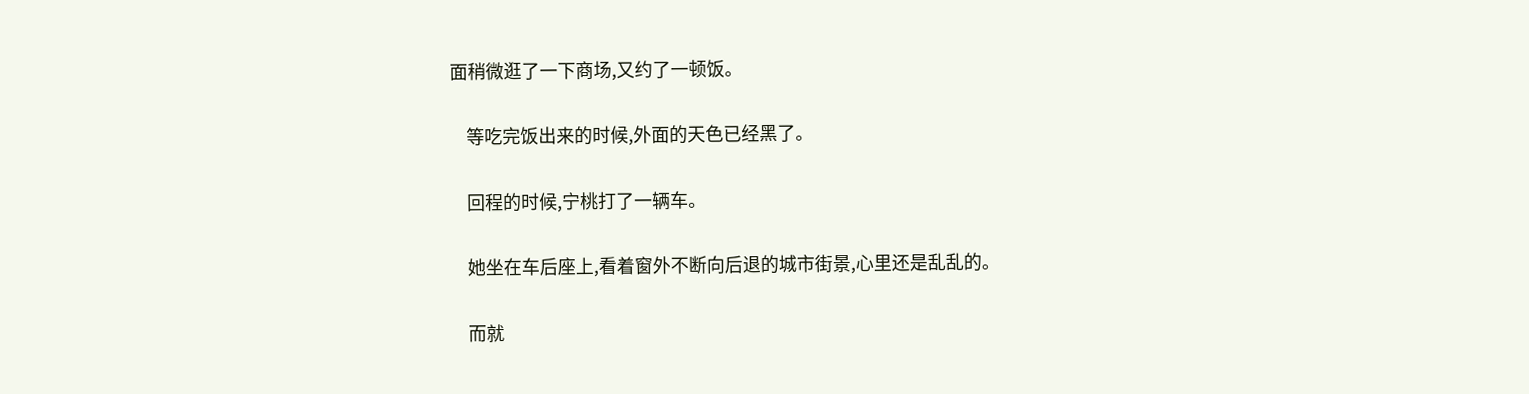面稍微逛了一下商场,又约了一顿饭。

    等吃完饭出来的时候,外面的天色已经黑了。

    回程的时候,宁桃打了一辆车。

    她坐在车后座上,看着窗外不断向后退的城市街景,心里还是乱乱的。

    而就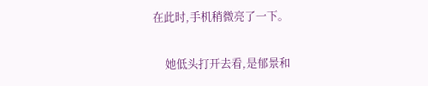在此时,手机稍微亮了一下。

    她低头打开去看,是郁景和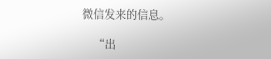微信发来的信息。

    “出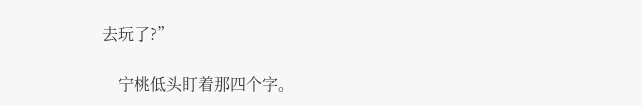去玩了?”

    宁桃低头盯着那四个字。